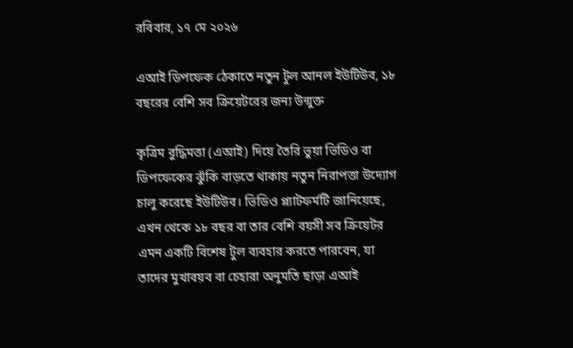রবিবার, ১৭ মে ২০২৬

এআই ডিপফেক ঠেকাতে নতুন টুল আনল ইউটিউব, ১৮ বছরের বেশি সব ক্রিয়েটরের জন্য উন্মুক্ত

কৃত্রিম বুদ্ধিমত্তা (এআই) দিয়ে তৈরি ভুয়া ভিডিও বা ডিপফেকের ঝুঁকি বাড়তে থাকায় নতুন নিরাপত্তা উদ্যোগ চালু করেছে ইউটিউব। ভিডিও প্ল্যাটফর্মটি জানিয়েছে, এখন থেকে ১৮ বছর বা তার বেশি বয়সী সব ক্রিয়েটর এমন একটি বিশেষ টুল ব্যবহার করতে পারবেন, যা তাদের মুখাবয়ব বা চেহারা অনুমতি ছাড়া এআই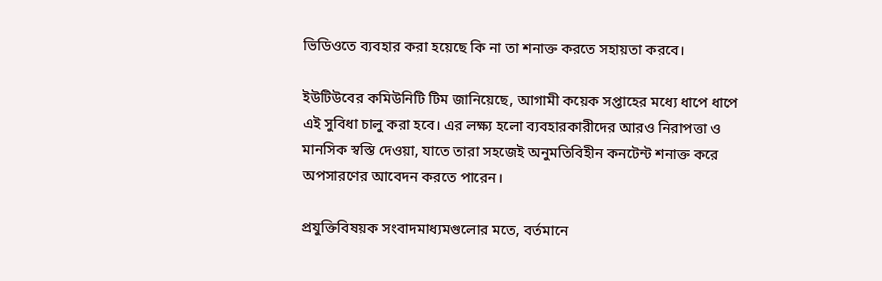ভিডিওতে ব্যবহার করা হয়েছে কি না তা শনাক্ত করতে সহায়তা করবে।

ইউটিউবের কমিউনিটি টিম জানিয়েছে, আগামী কয়েক সপ্তাহের মধ্যে ধাপে ধাপে এই সুবিধা চালু করা হবে। এর লক্ষ্য হলো ব্যবহারকারীদের আরও নিরাপত্তা ও মানসিক স্বস্তি দেওয়া, যাতে তারা সহজেই অনুমতিবিহীন কনটেন্ট শনাক্ত করে অপসারণের আবেদন করতে পারেন।

প্রযুক্তিবিষয়ক সংবাদমাধ্যমগুলোর মতে, বর্তমানে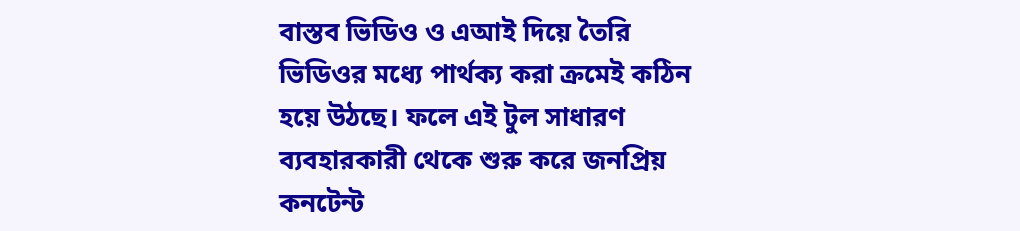বাস্তব ভিডিও ও এআই দিয়ে তৈরি ভিডিওর মধ্যে পার্থক্য করা ক্রমেই কঠিন হয়ে উঠছে। ফলে এই টুল সাধারণ ব্যবহারকারী থেকে শুরু করে জনপ্রিয় কনটেন্ট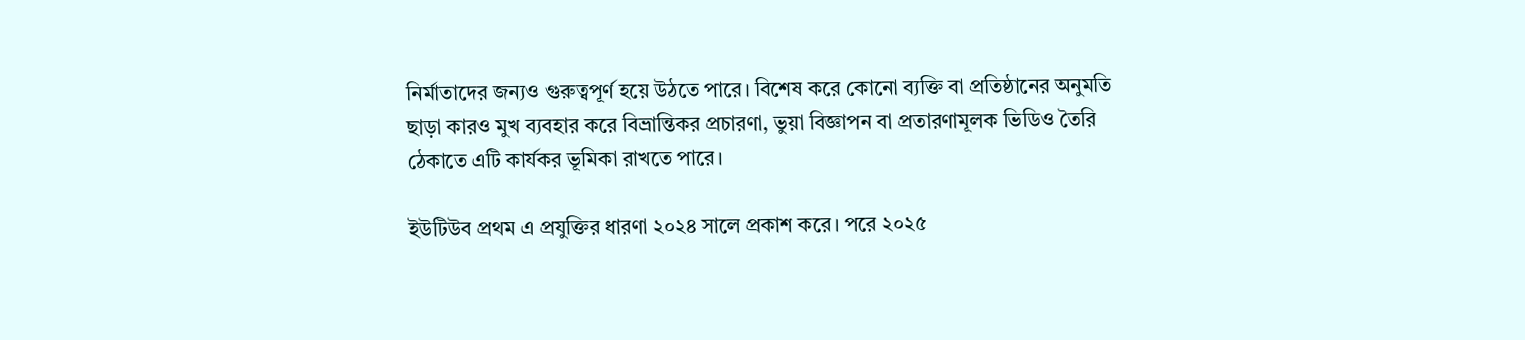নির্মাতাদের জন্যও গুরুত্বপূর্ণ হয়ে উঠতে পারে। বিশেষ করে কোনো ব্যক্তি বা প্রতিষ্ঠানের অনুমতি ছাড়া কারও মুখ ব্যবহার করে বিভ্রান্তিকর প্রচারণা, ভুয়া বিজ্ঞাপন বা প্রতারণামূলক ভিডিও তৈরি ঠেকাতে এটি কার্যকর ভূমিকা রাখতে পারে।

ইউটিউব প্রথম এ প্রযুক্তির ধারণা ২০২৪ সালে প্রকাশ করে। পরে ২০২৫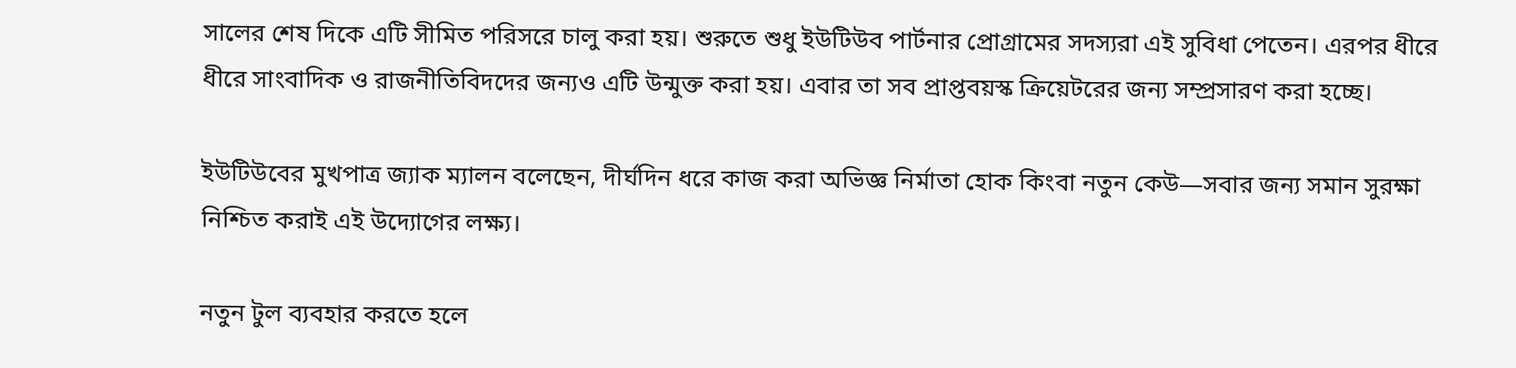সালের শেষ দিকে এটি সীমিত পরিসরে চালু করা হয়। শুরুতে শুধু ইউটিউব পার্টনার প্রোগ্রামের সদস্যরা এই সুবিধা পেতেন। এরপর ধীরে ধীরে সাংবাদিক ও রাজনীতিবিদদের জন্যও এটি উন্মুক্ত করা হয়। এবার তা সব প্রাপ্তবয়স্ক ক্রিয়েটরের জন্য সম্প্রসারণ করা হচ্ছে।

ইউটিউবের মুখপাত্র জ্যাক ম্যালন বলেছেন, দীর্ঘদিন ধরে কাজ করা অভিজ্ঞ নির্মাতা হোক কিংবা নতুন কেউ—সবার জন্য সমান সুরক্ষা নিশ্চিত করাই এই উদ্যোগের লক্ষ্য।

নতুন টুল ব্যবহার করতে হলে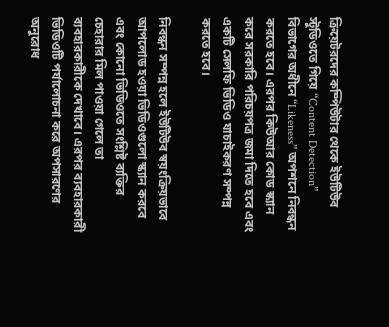ক্রিয়েটরদের কম্পিউটার থেকে ইউটিউব স্টুডিওতে গিয়ে “Content Detection” বিভাগের অধীনে “Likeness” অপশনে নিবন্ধন করতে হবে। এরপর কিউআর কোড স্ক্যান করে সরকারি পরিচয়পত্র জমা দিতে হবে এবং একটি সেলফি ভিডিও যাচাইকরণ সম্পন্ন করতে হবে।

নিবন্ধন সম্পন্ন হলে ইউটিউব স্বয়ংক্রিয়ভাবে আপলোড হওয়া ভিডিওগুলো স্ক্যান করবে এবং কোনো ভিডিওতে সংশ্লিষ্ট ব্যক্তির চেহারার মিল পাওয়া গেলে তা ব্যবহারকারীকে দেখাবে। এরপর ব্যবহারকারী ভিডিওটি পর্যালোচনা করে অপসারণের অনুরোধ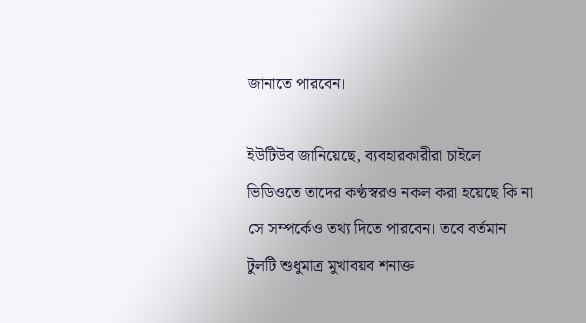জানাতে পারবেন।

ইউটিউব জানিয়েছে, ব্যবহারকারীরা চাইলে ভিডিওতে তাদের কণ্ঠস্বরও নকল করা হয়েছে কি না সে সম্পর্কেও তথ্য দিতে পারবেন। তবে বর্তমান টুলটি শুধুমাত্র মুখাবয়ব শনাক্ত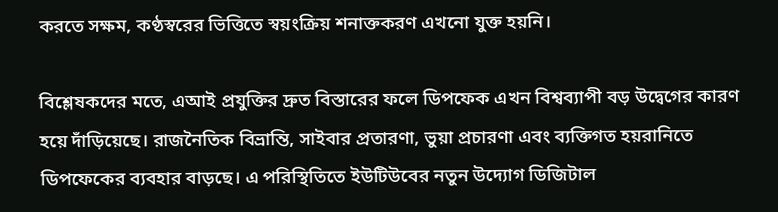করতে সক্ষম, কণ্ঠস্বরের ভিত্তিতে স্বয়ংক্রিয় শনাক্তকরণ এখনো যুক্ত হয়নি।

বিশ্লেষকদের মতে, এআই প্রযুক্তির দ্রুত বিস্তারের ফলে ডিপফেক এখন বিশ্বব্যাপী বড় উদ্বেগের কারণ হয়ে দাঁড়িয়েছে। রাজনৈতিক বিভ্রান্তি, সাইবার প্রতারণা, ভুয়া প্রচারণা এবং ব্যক্তিগত হয়রানিতে ডিপফেকের ব্যবহার বাড়ছে। এ পরিস্থিতিতে ইউটিউবের নতুন উদ্যোগ ডিজিটাল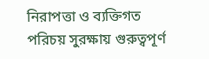নিরাপত্তা ও ব্যক্তিগত পরিচয় সুরক্ষায় গুরুত্বপূর্ণ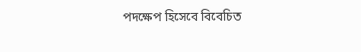পদক্ষেপ হিসেবে বিবেচিত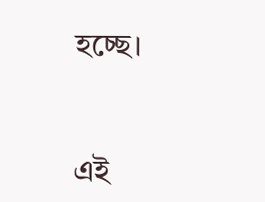হচ্ছে।


এই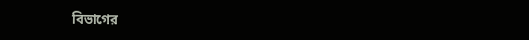বিভাগের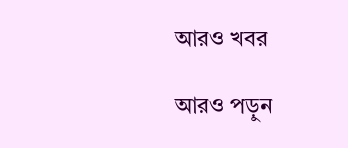আরও খবর

আরও পড়ুন